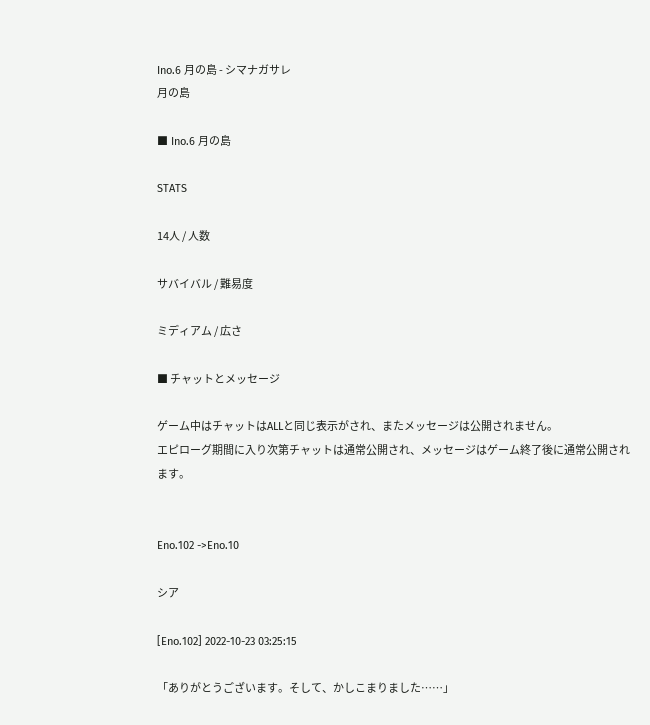Ino.6 月の島 - シマナガサレ
月の島

■ Ino.6 月の島

STATS

14人 / 人数

サバイバル / 難易度

ミディアム / 広さ

■ チャットとメッセージ

ゲーム中はチャットはALLと同じ表示がされ、またメッセージは公開されません。
エピローグ期間に入り次第チャットは通常公開され、メッセージはゲーム終了後に通常公開されます。


Eno.102 ->Eno.10

シア

[Eno.102] 2022-10-23 03:25:15

「ありがとうございます。そして、かしこまりました……」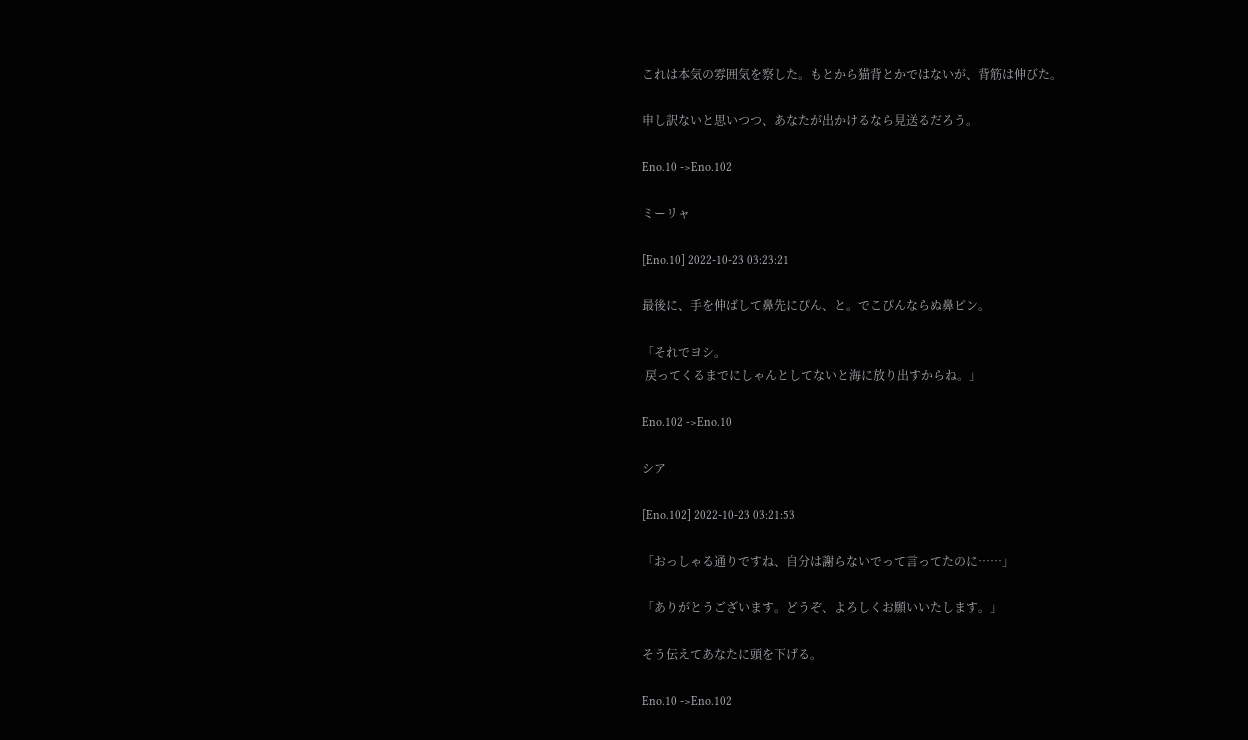これは本気の雰囲気を察した。もとから猫背とかではないが、背筋は伸びた。

申し訳ないと思いつつ、あなたが出かけるなら見送るだろう。

Eno.10 ->Eno.102

ミーリャ

[Eno.10] 2022-10-23 03:23:21

最後に、手を伸ばして鼻先にぴん、と。でこぴんならぬ鼻ピン。

「それでヨシ。
 戻ってくるまでにしゃんとしてないと海に放り出すからね。」

Eno.102 ->Eno.10

シア

[Eno.102] 2022-10-23 03:21:53

「おっしゃる通りですね、自分は謝らないでって言ってたのに……」

「ありがとうございます。どうぞ、よろしくお願いいたします。」

そう伝えてあなたに頭を下げる。

Eno.10 ->Eno.102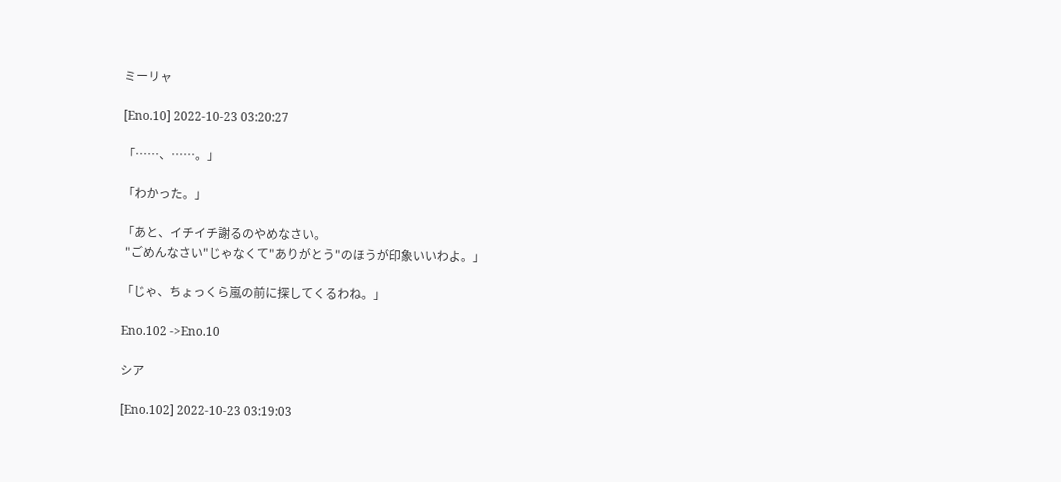ミーリャ

[Eno.10] 2022-10-23 03:20:27

「……、……。」

「わかった。」

「あと、イチイチ謝るのやめなさい。
 "ごめんなさい"じゃなくて"ありがとう"のほうが印象いいわよ。」

「じゃ、ちょっくら嵐の前に探してくるわね。」

Eno.102 ->Eno.10

シア

[Eno.102] 2022-10-23 03:19:03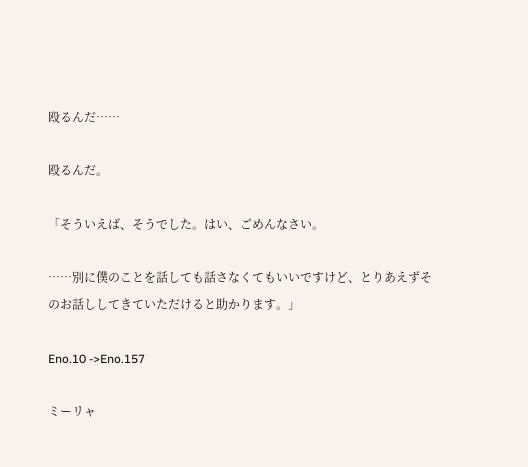殴るんだ……

殴るんだ。

「そういえば、そうでした。はい、ごめんなさい。

……別に僕のことを話しても話さなくてもいいですけど、とりあえずそのお話ししてきていただけると助かります。」

Eno.10 ->Eno.157

ミーリャ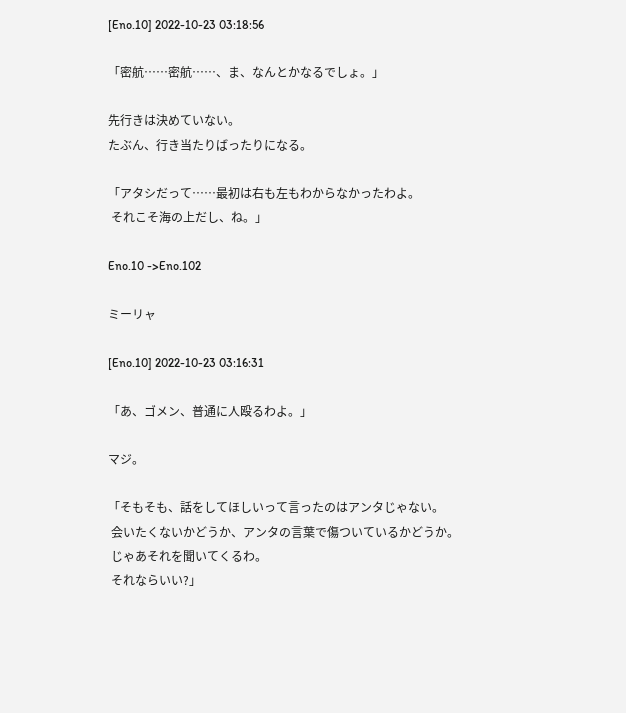[Eno.10] 2022-10-23 03:18:56

「密航……密航……、ま、なんとかなるでしょ。」

先行きは決めていない。
たぶん、行き当たりばったりになる。

「アタシだって……最初は右も左もわからなかったわよ。
 それこそ海の上だし、ね。」

Eno.10 ->Eno.102

ミーリャ

[Eno.10] 2022-10-23 03:16:31

「あ、ゴメン、普通に人殴るわよ。」

マジ。

「そもそも、話をしてほしいって言ったのはアンタじゃない。
 会いたくないかどうか、アンタの言葉で傷ついているかどうか。
 じゃあそれを聞いてくるわ。
 それならいい?」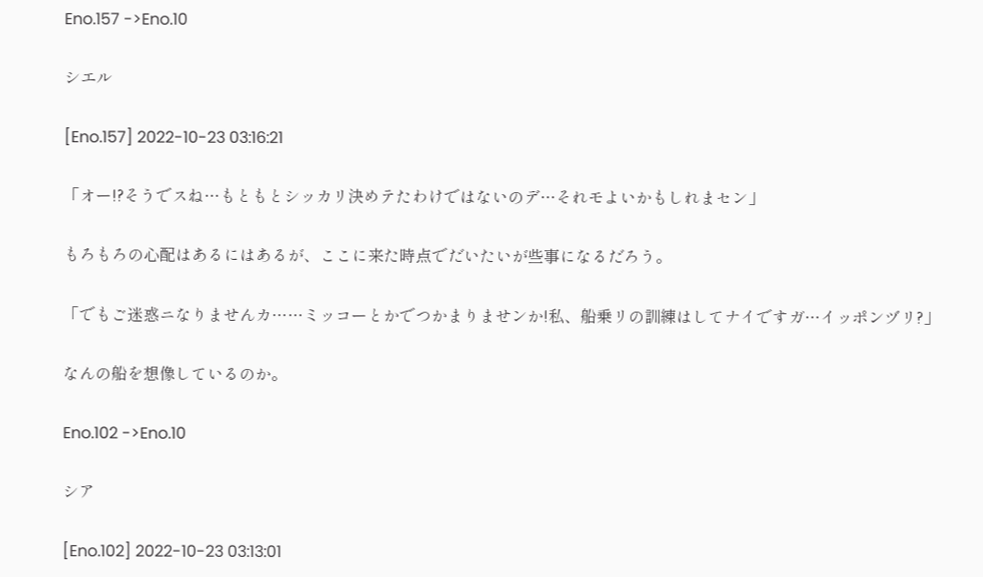Eno.157 ->Eno.10

シエル

[Eno.157] 2022-10-23 03:16:21

「オー!?そうでスね…もともとシッカリ決めテたわけではないのデ…それモよいかもしれまセン」

もろもろの心配はあるにはあるが、ここに来た時点でだいたいが些事になるだろう。

「でもご迷惑ニなりませんカ……ミッコーとかでつかまりませンか!私、船乗リの訓練はしてナイですガ…イッポンヅリ?」

なんの船を想像しているのか。

Eno.102 ->Eno.10

シア

[Eno.102] 2022-10-23 03:13:01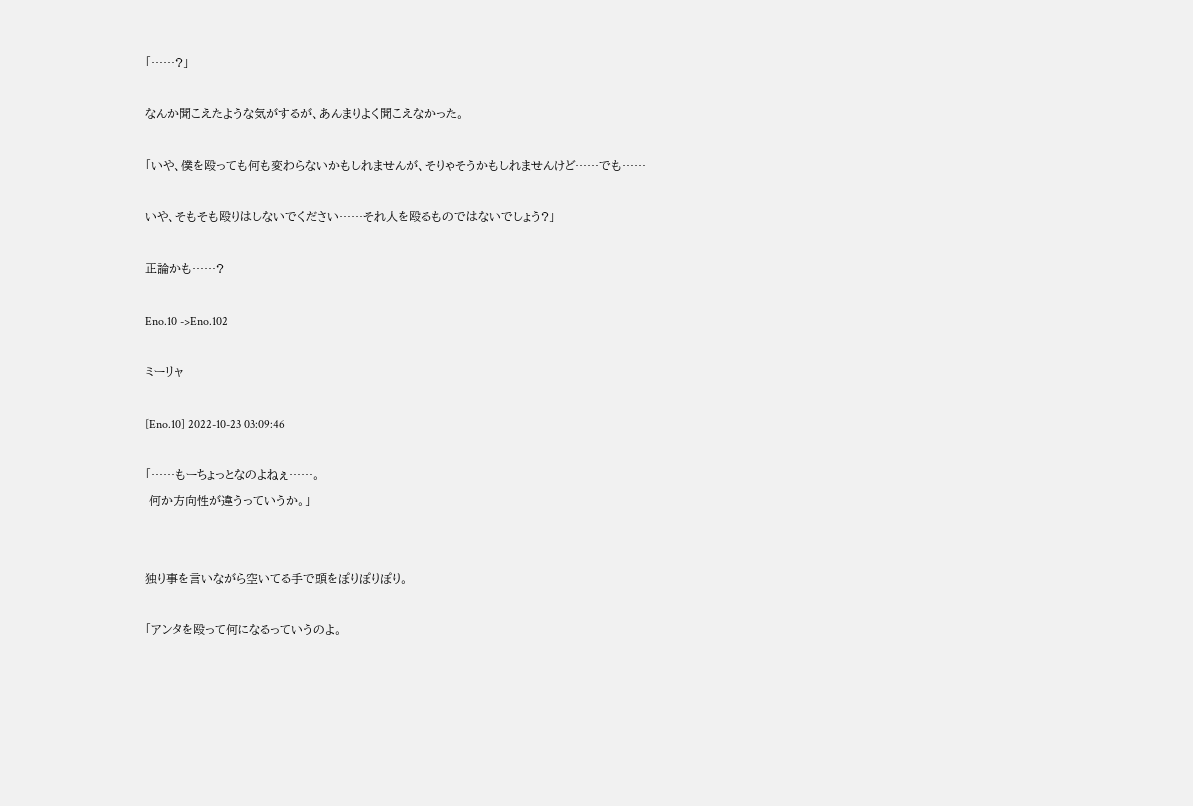「……?」

なんか聞こえたような気がするが、あんまりよく聞こえなかった。

「いや、僕を殴っても何も変わらないかもしれませんが、そりゃそうかもしれませんけど……でも……

いや、そもそも殴りはしないでください……それ人を殴るものではないでしょう?」

正論かも……?

Eno.10 ->Eno.102

ミーリャ

[Eno.10] 2022-10-23 03:09:46

「……もーちょっとなのよねぇ……。
 何か方向性が違うっていうか。」


独り事を言いながら空いてる手で頭をぽりぽりぽり。

「アンタを殴って何になるっていうのよ。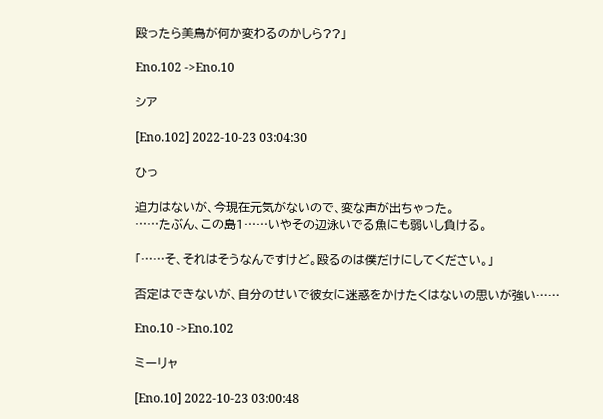殴ったら美鳥が何か変わるのかしら??」

Eno.102 ->Eno.10

シア

[Eno.102] 2022-10-23 03:04:30

ひっ

迫力はないが、今現在元気がないので、変な声が出ちゃった。
……たぶん、この島1……いやその辺泳いでる魚にも弱いし負ける。

「……そ、それはそうなんですけど。殴るのは僕だけにしてください。」

否定はできないが、自分のせいで彼女に迷惑をかけたくはないの思いが強い……

Eno.10 ->Eno.102

ミーリャ

[Eno.10] 2022-10-23 03:00:48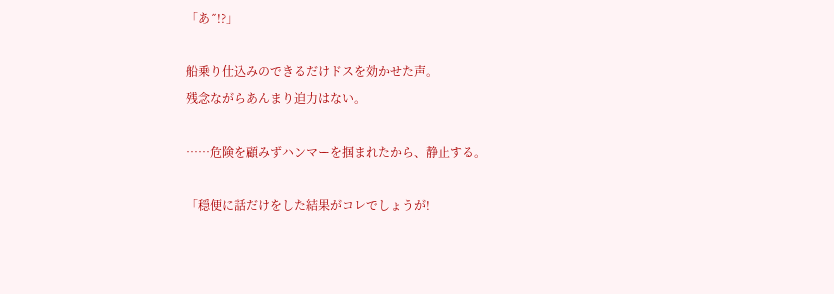「あ˝!?」

船乗り仕込みのできるだけドスを効かせた声。
残念ながらあんまり迫力はない。

……危険を顧みずハンマーを掴まれたから、静止する。

「穏便に話だけをした結果がコレでしょうが!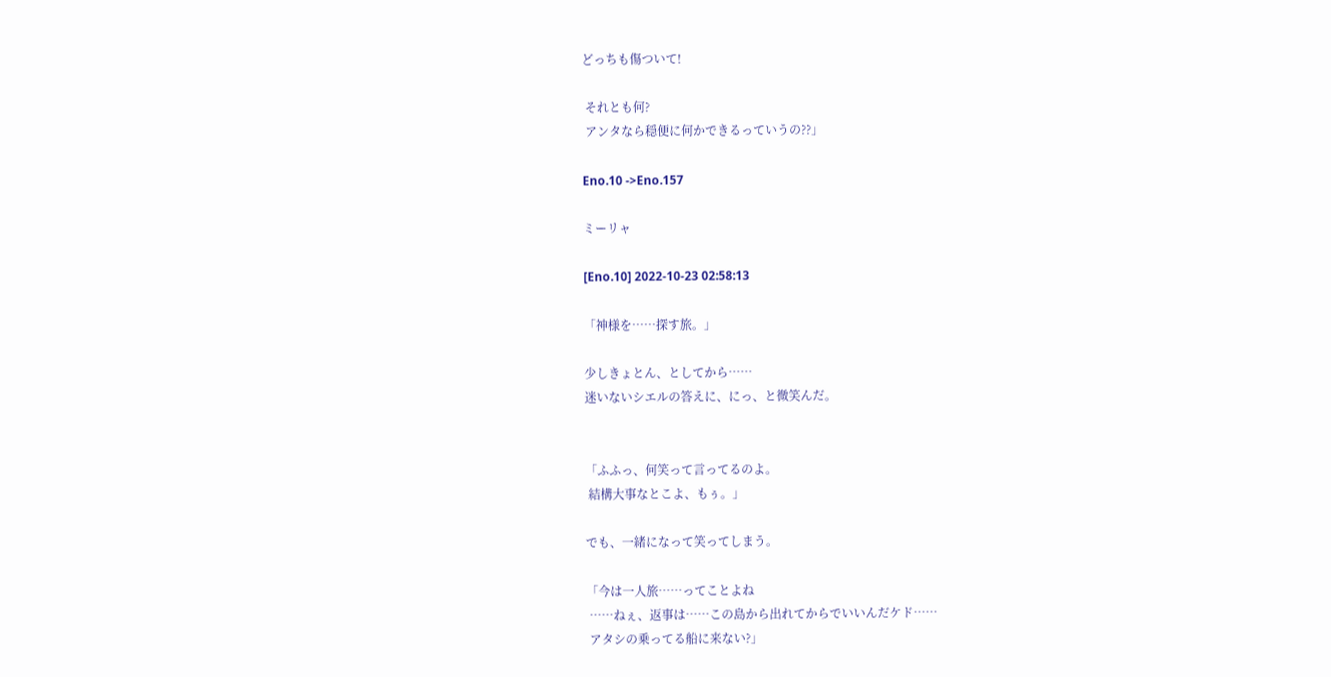どっちも傷ついて!

 それとも何?
 アンタなら穏便に何かできるっていうの??」

Eno.10 ->Eno.157

ミーリャ

[Eno.10] 2022-10-23 02:58:13

「神様を……探す旅。」

少しきょとん、としてから……
迷いないシエルの答えに、にっ、と微笑んだ。


「ふふっ、何笑って言ってるのよ。
 結構大事なとこよ、もぅ。」

でも、一緒になって笑ってしまう。

「今は一人旅……ってことよね
 ……ねぇ、返事は……この島から出れてからでいいんだケド……
 アタシの乗ってる船に来ない?」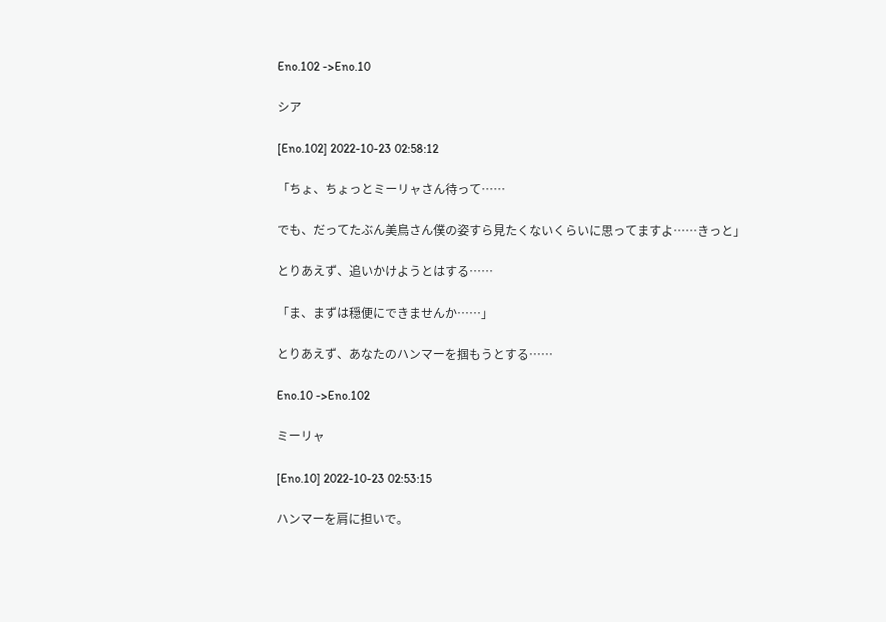Eno.102 ->Eno.10

シア

[Eno.102] 2022-10-23 02:58:12

「ちょ、ちょっとミーリャさん待って……

でも、だってたぶん美鳥さん僕の姿すら見たくないくらいに思ってますよ……きっと」

とりあえず、追いかけようとはする……

「ま、まずは穏便にできませんか……」

とりあえず、あなたのハンマーを掴もうとする……

Eno.10 ->Eno.102

ミーリャ

[Eno.10] 2022-10-23 02:53:15

ハンマーを肩に担いで。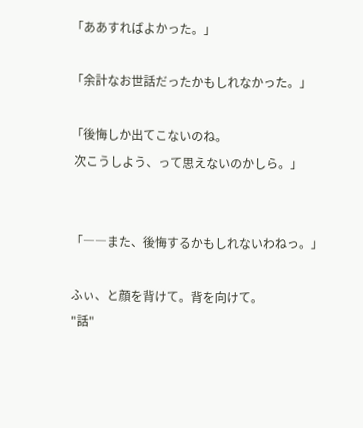「ああすればよかった。」

「余計なお世話だったかもしれなかった。」

「後悔しか出てこないのね。
 次こうしよう、って思えないのかしら。」


「――また、後悔するかもしれないわねっ。」

ふぃ、と顔を背けて。背を向けて。
"話"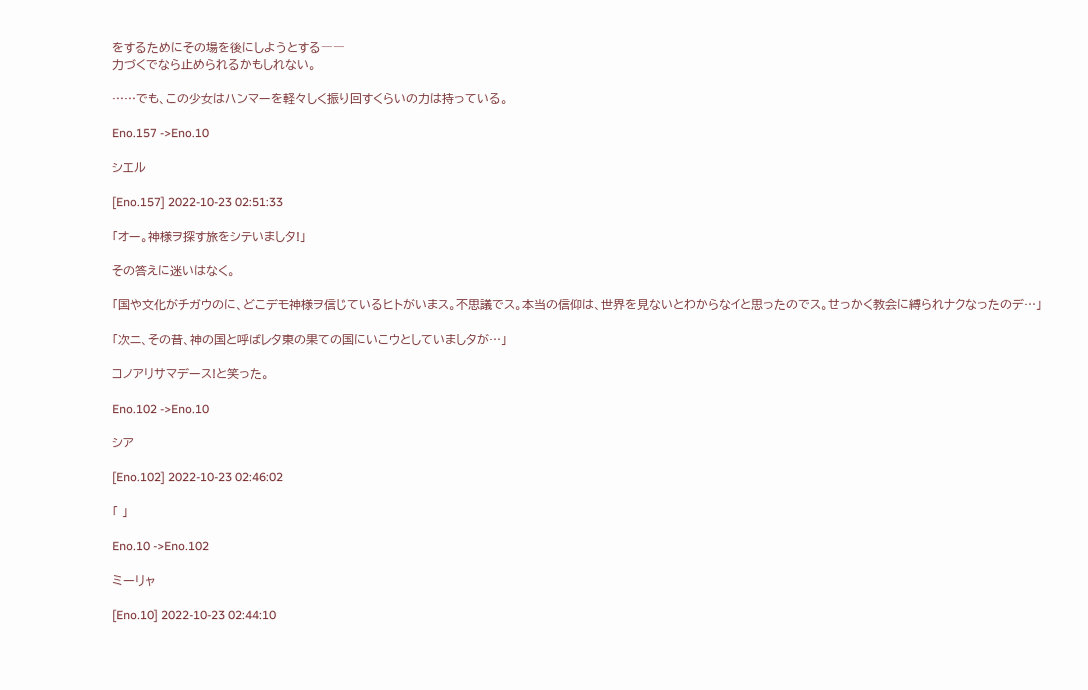をするためにその場を後にしようとする――
力づくでなら止められるかもしれない。

……でも、この少女はハンマーを軽々しく振り回すくらいの力は持っている。

Eno.157 ->Eno.10

シエル

[Eno.157] 2022-10-23 02:51:33

「オー。神様ヲ探す旅をシテいましタ!」

その答えに迷いはなく。

「国や文化がチガウのに、どこデモ神様ヲ信じているヒトがいまス。不思議でス。本当の信仰は、世界を見ないとわからなイと思ったのでス。せっかく教会に縛られナクなったのデ…」

「次ニ、その昔、神の国と呼ばレタ東の果ての国にいこウとしていましタが…」

コノアリサマデース!と笑った。

Eno.102 ->Eno.10

シア

[Eno.102] 2022-10-23 02:46:02

「 」

Eno.10 ->Eno.102

ミーリャ

[Eno.10] 2022-10-23 02:44:10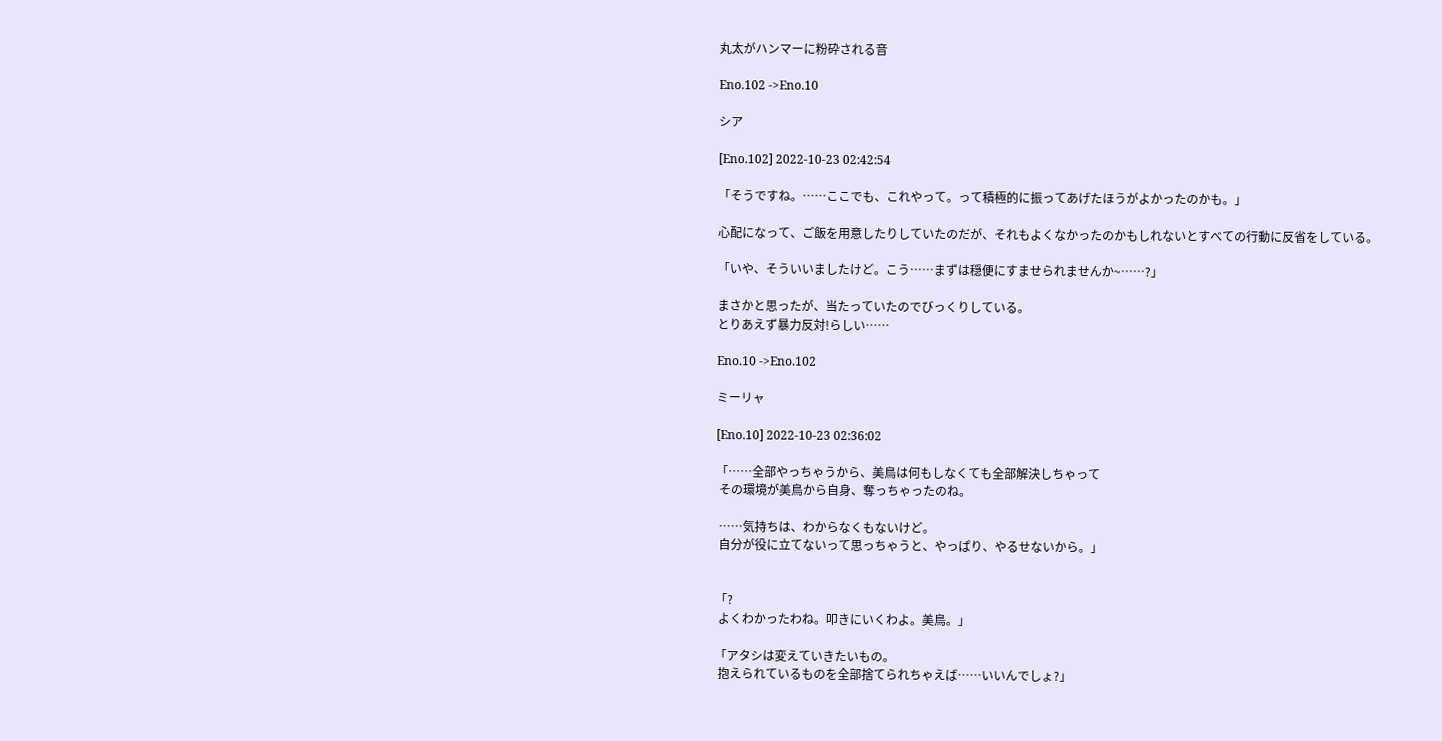丸太がハンマーに粉砕される音

Eno.102 ->Eno.10

シア

[Eno.102] 2022-10-23 02:42:54

「そうですね。……ここでも、これやって。って積極的に振ってあげたほうがよかったのかも。」

心配になって、ご飯を用意したりしていたのだが、それもよくなかったのかもしれないとすべての行動に反省をしている。

「いや、そういいましたけど。こう……まずは穏便にすませられませんか~……?」

まさかと思ったが、当たっていたのでびっくりしている。
とりあえず暴力反対!らしい……

Eno.10 ->Eno.102

ミーリャ

[Eno.10] 2022-10-23 02:36:02

「……全部やっちゃうから、美鳥は何もしなくても全部解決しちゃって
 その環境が美鳥から自身、奪っちゃったのね。

 ……気持ちは、わからなくもないけど。
 自分が役に立てないって思っちゃうと、やっぱり、やるせないから。」


「?
 よくわかったわね。叩きにいくわよ。美鳥。」

「アタシは変えていきたいもの。
 抱えられているものを全部捨てられちゃえば……いいんでしょ?」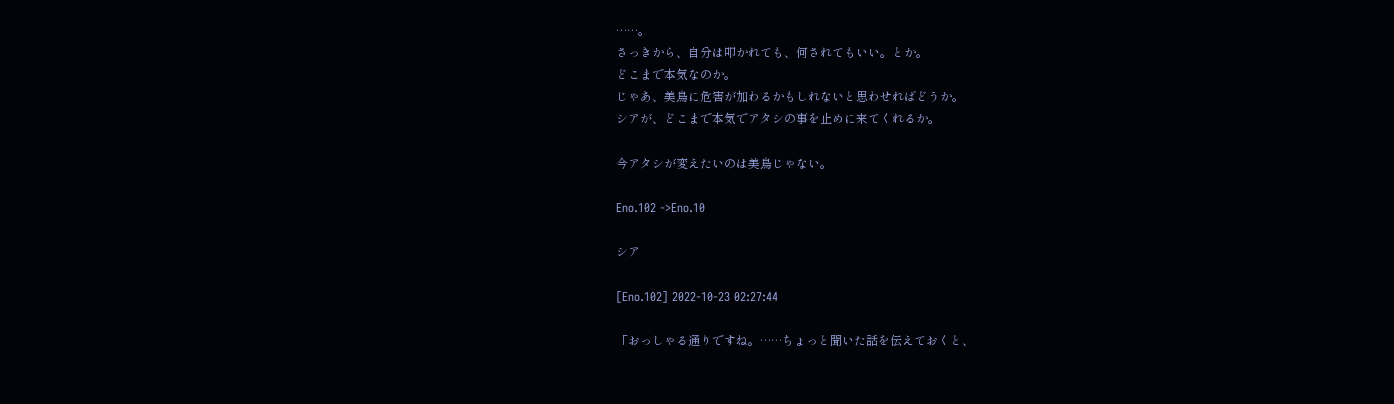……。
さっきから、自分は叩かれても、何されてもいい。とか。
どこまで本気なのか。
じゃあ、美鳥に危害が加わるかもしれないと思わせればどうか。
シアが、どこまで本気でアタシの事を止めに来てくれるか。

今アタシが変えたいのは美鳥じゃない。

Eno.102 ->Eno.10

シア

[Eno.102] 2022-10-23 02:27:44

「おっしゃる通りですね。……ちょっと聞いた話を伝えておくと、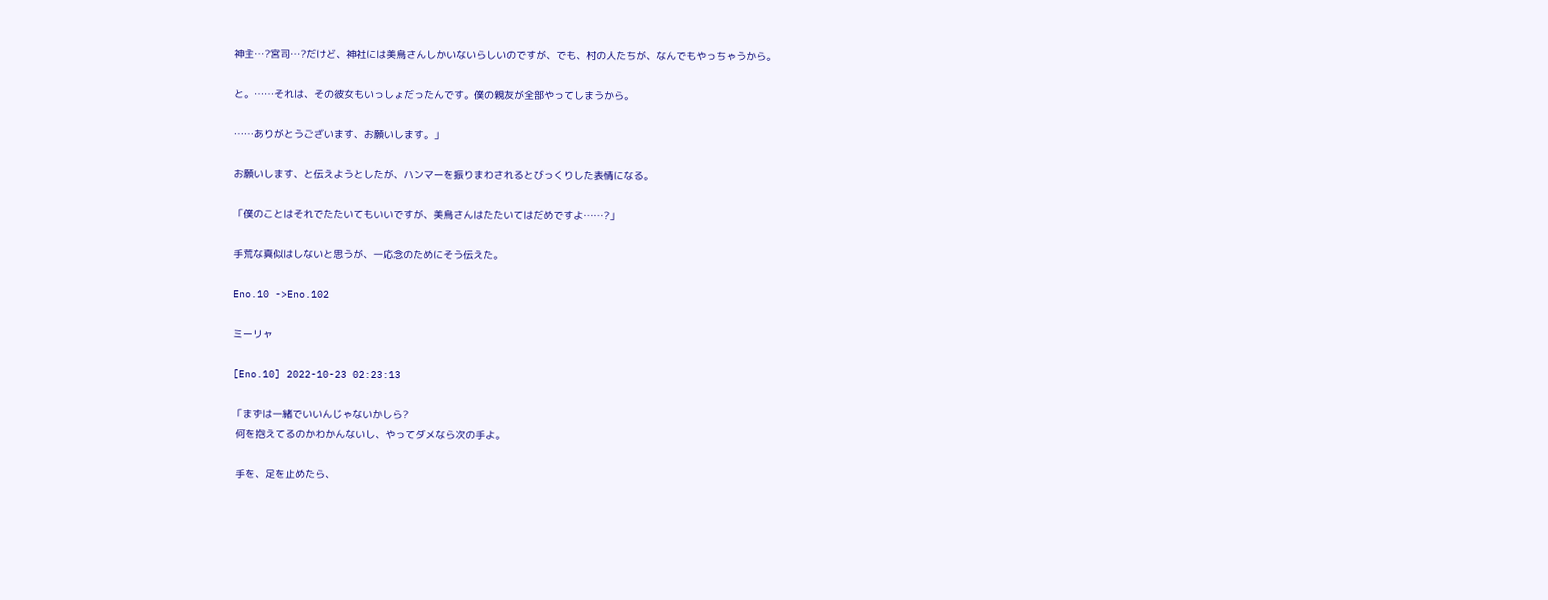神主…?宮司…?だけど、神社には美鳥さんしかいないらしいのですが、でも、村の人たちが、なんでもやっちゃうから。

と。……それは、その彼女もいっしょだったんです。僕の親友が全部やってしまうから。

……ありがとうございます、お願いします。」

お願いします、と伝えようとしたが、ハンマーを振りまわされるとびっくりした表情になる。

「僕のことはそれでたたいてもいいですが、美鳥さんはたたいてはだめですよ……?」

手荒な真似はしないと思うが、一応念のためにそう伝えた。

Eno.10 ->Eno.102

ミーリャ

[Eno.10] 2022-10-23 02:23:13

「まずは一緒でいいんじゃないかしら?
 何を抱えてるのかわかんないし、やってダメなら次の手よ。

 手を、足を止めたら、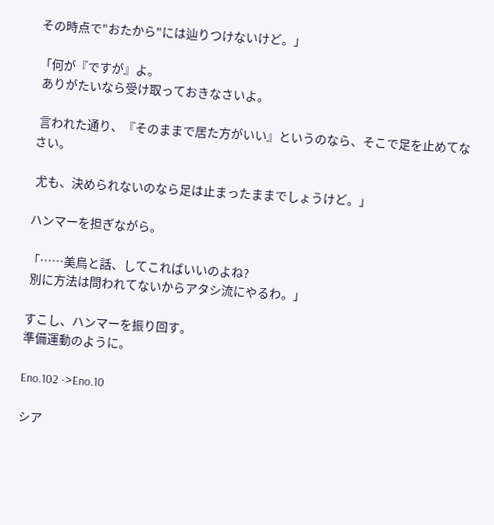その時点で"おたから"には辿りつけないけど。」

「何が『ですが』よ。
 ありがたいなら受け取っておきなさいよ。

 言われた通り、『そのままで居た方がいい』というのなら、そこで足を止めてなさい。

 尤も、決められないのなら足は止まったままでしょうけど。」

ハンマーを担ぎながら。

「……美鳥と話、してこればいいのよね?
 別に方法は問われてないからアタシ流にやるわ。」

すこし、ハンマーを振り回す。
準備運動のように。

Eno.102 ->Eno.10

シア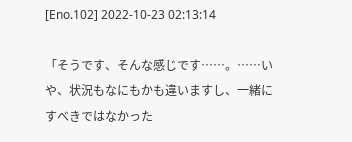[Eno.102] 2022-10-23 02:13:14

「そうです、そんな感じです……。……いや、状況もなにもかも違いますし、一緒にすべきではなかった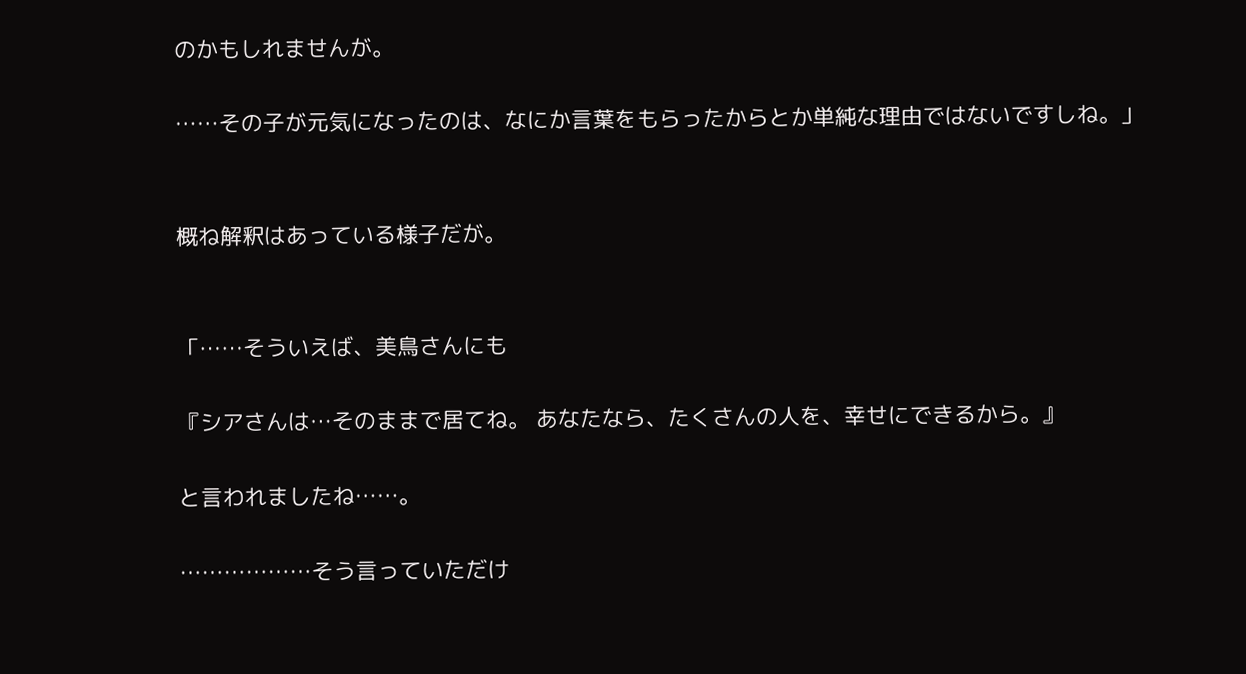のかもしれませんが。

……その子が元気になったのは、なにか言葉をもらったからとか単純な理由ではないですしね。」


概ね解釈はあっている様子だが。


「……そういえば、美鳥さんにも

『シアさんは…そのままで居てね。 あなたなら、たくさんの人を、幸せにできるから。』

と言われましたね……。

………………そう言っていただけ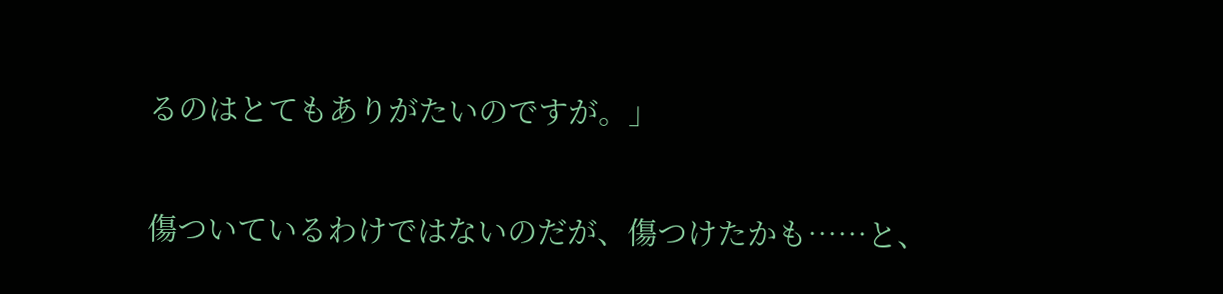るのはとてもありがたいのですが。」

傷ついているわけではないのだが、傷つけたかも……と、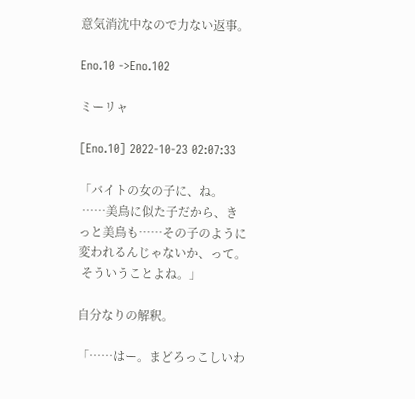意気消沈中なので力ない返事。

Eno.10 ->Eno.102

ミーリャ

[Eno.10] 2022-10-23 02:07:33

「バイトの女の子に、ね。
 ……美鳥に似た子だから、きっと美鳥も……その子のように変われるんじゃないか、って。
 そういうことよね。」

自分なりの解釈。

「……はー。まどろっこしいわ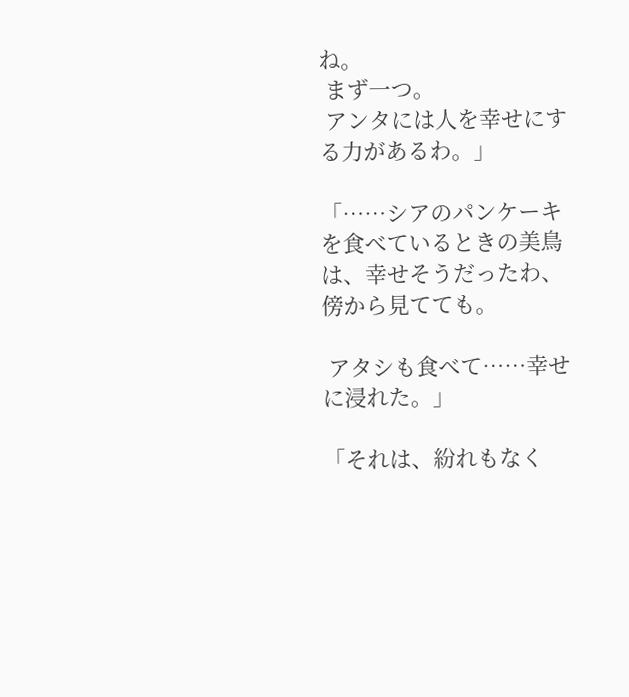ね。
 まず一つ。
 アンタには人を幸せにする力があるわ。」

「……シアのパンケーキを食べているときの美鳥は、幸せそうだったわ、傍から見てても。

 アタシも食べて……幸せに浸れた。」

「それは、紛れもなく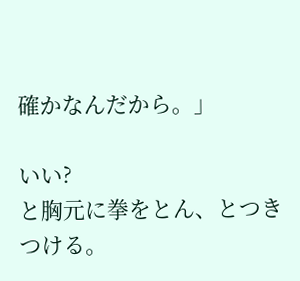確かなんだから。」

いい?
と胸元に拳をとん、とつきつける。